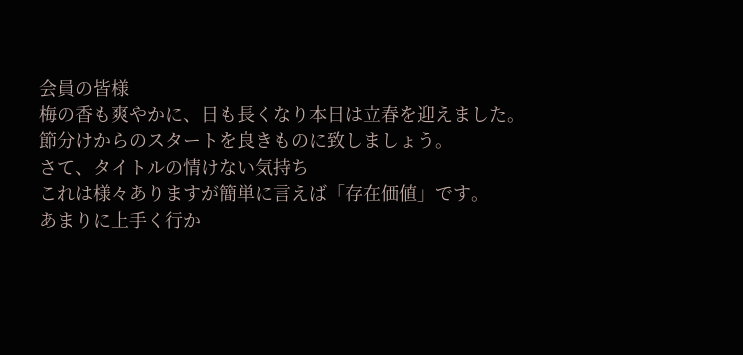会員の皆様
梅の香も爽やかに、日も長くなり本日は立春を迎えました。
節分けからのスタートを良きものに致しましょう。
さて、タイトルの情けない気持ち
これは様々ありますが簡単に言えば「存在価値」です。
あまりに上手く行か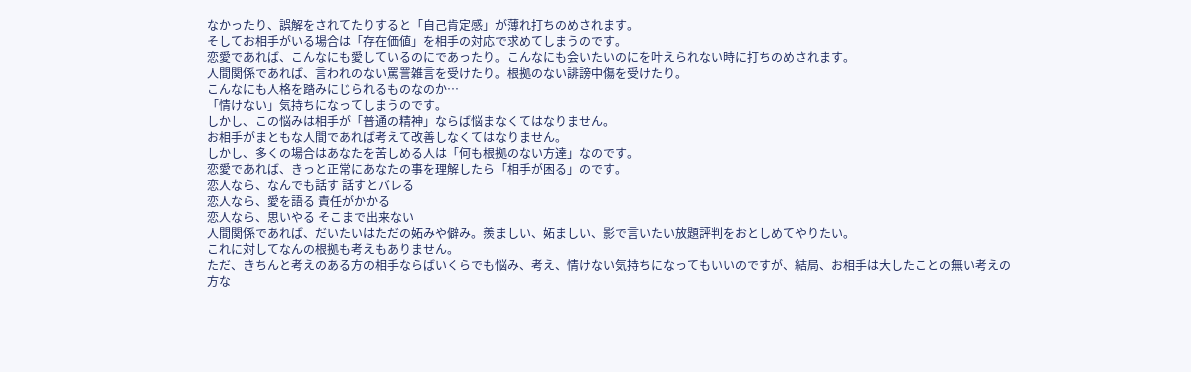なかったり、誤解をされてたりすると「自己肯定感」が薄れ打ちのめされます。
そしてお相手がいる場合は「存在価値」を相手の対応で求めてしまうのです。
恋愛であれば、こんなにも愛しているのにであったり。こんなにも会いたいのにを叶えられない時に打ちのめされます。
人間関係であれば、言われのない罵詈雑言を受けたり。根拠のない誹謗中傷を受けたり。
こんなにも人格を踏みにじられるものなのか…
「情けない」気持ちになってしまうのです。
しかし、この悩みは相手が「普通の精神」ならば悩まなくてはなりません。
お相手がまともな人間であれば考えて改善しなくてはなりません。
しかし、多くの場合はあなたを苦しめる人は「何も根拠のない方達」なのです。
恋愛であれば、きっと正常にあなたの事を理解したら「相手が困る」のです。
恋人なら、なんでも話す 話すとバレる
恋人なら、愛を語る 責任がかかる
恋人なら、思いやる そこまで出来ない
人間関係であれば、だいたいはただの妬みや僻み。羨ましい、妬ましい、影で言いたい放題評判をおとしめてやりたい。
これに対してなんの根拠も考えもありません。
ただ、きちんと考えのある方の相手ならばいくらでも悩み、考え、情けない気持ちになってもいいのですが、結局、お相手は大したことの無い考えの方な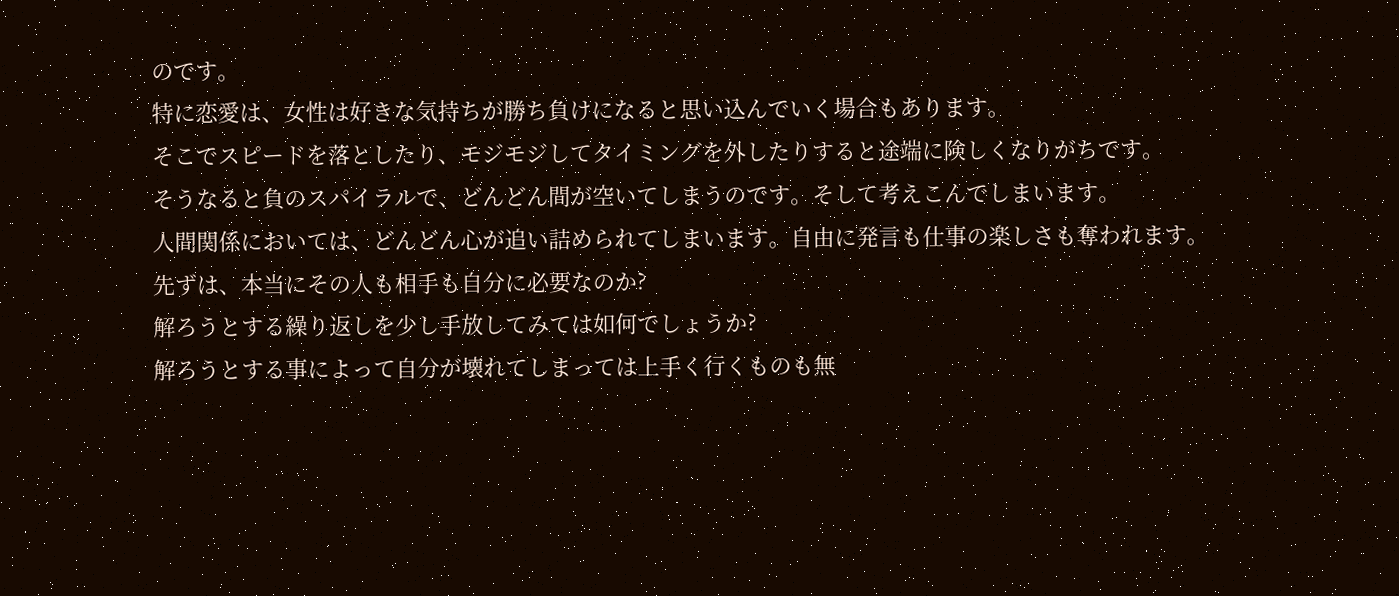のです。
特に恋愛は、女性は好きな気持ちが勝ち負けになると思い込んでいく場合もあります。
そこでスピードを落としたり、モジモジしてタイミングを外したりすると途端に険しくなりがちです。
そうなると負のスパイラルで、どんどん間が空いてしまうのです。そして考えこんでしまいます。
人間関係においては、どんどん心が追い詰められてしまいます。自由に発言も仕事の楽しさも奪われます。
先ずは、本当にその人も相手も自分に必要なのか?
解ろうとする繰り返しを少し手放してみては如何でしょうか?
解ろうとする事によって自分が壊れてしまっては上手く行くものも無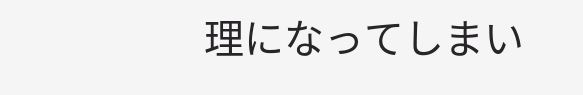理になってしまい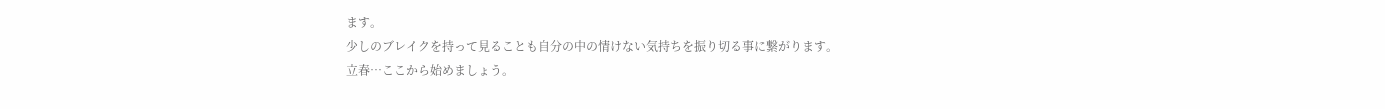ます。
少しのブレイクを持って見ることも自分の中の情けない気持ちを振り切る事に繋がります。
立春…ここから始めましょう。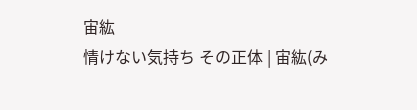宙紘
情けない気持ち その正体 | 宙紘(み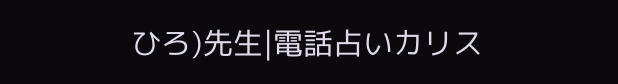ひろ)先生|電話占いカリス